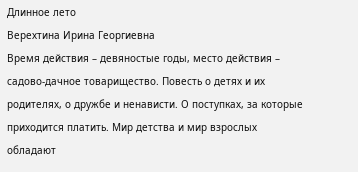Длинное лето
Верехтина Ирина Георгиевна
Время действия – девяностые годы, место действия – садово-дачное товарищество. Повесть о детях и их родителях, о дружбе и ненависти. О поступках, за которые приходится платить. Мир детства и мир взрослых обладают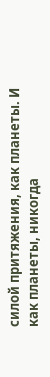силой притяжения, как планеты. И как планеты, никогда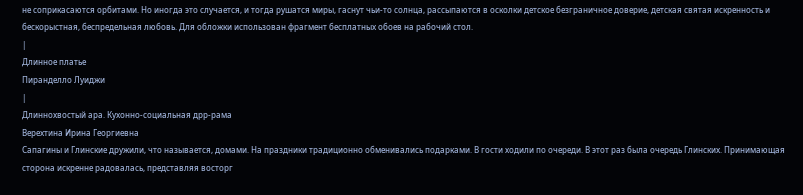не соприкасаются орбитами. Но иногда это случается, и тогда рушатся миры, гаснут чьи-то солнца, рассыпаются в осколки детское безграничное доверие, детская святая искренность и бескорыстная, беспредельная любовь. Для обложки использован фрагмент бесплатных обоев на рабочий стол.
|
Длинное платье
Пиранделло Луиджи
|
Длиннохвостый ара. Кухонно-социальная дрр-рама
Верехтина Ирина Георгиевна
Сапагины и Глинские дружили, что называется, домами. На праздники традиционно обменивались подарками. В гости ходили по очереди. В этот раз была очередь Глинских. Принимающая сторона искренне радовалась, представляя восторг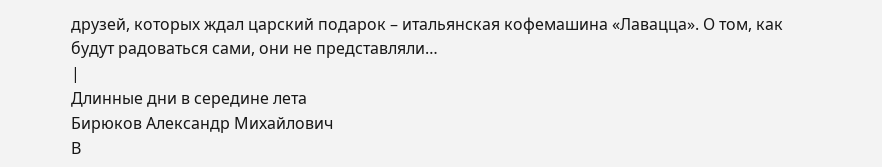друзей, которых ждал царский подарок – итальянская кофемашина «Лавацца». О том, как будут радоваться сами, они не представляли…
|
Длинные дни в середине лета
Бирюков Александр Михайлович
В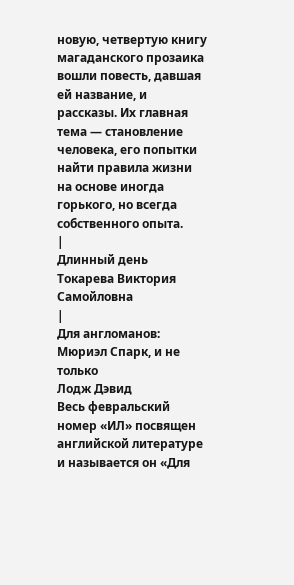новую, четвертую книгу магаданского прозаика вошли повесть, давшая ей название, и рассказы. Их главная тема — становление человека, его попытки найти правила жизни на основе иногда горького, но всегда собственного опыта.
|
Длинный день
Токарева Виктория Самойловна
|
Для англоманов: Мюриэл Спарк, и не только
Лодж Дэвид
Весь февральский номер «ИЛ» посвящен английской литературе и называется он «Для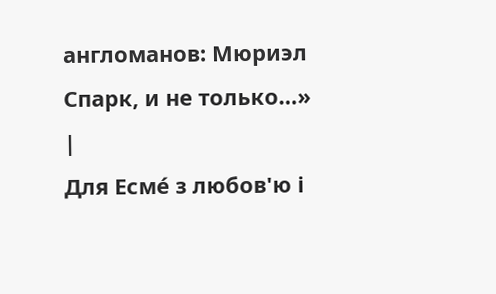англоманов: Мюриэл Спарк, и не только…»
|
Для Есме́ з любов'ю і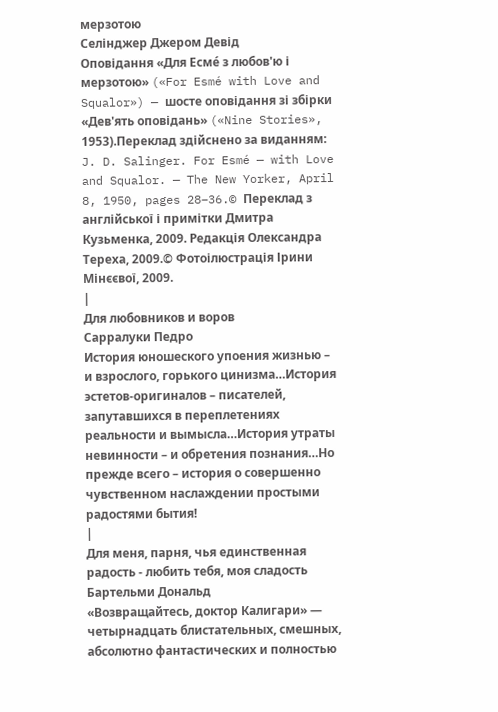мерзотою
Селінджер Джером Девід
Оповідання «Для Есме́ з любов'ю і мерзотою» («For Esmé with Love and Squalor») — шосте оповідання зі збірки «Дев'ять оповідань» («Nine Stories», 1953).Переклад здійснено за виданням: J. D. Salinger. For Esmé — with Love and Squalor. — The New Yorker, April 8, 1950, pages 28–36.© Переклад з англійської і примітки Дмитра Кузьменка, 2009. Редакція Олександра Тереха, 2009.© Фотоілюстрація Ірини Мінєєвої, 2009.
|
Для любовников и воров
Сарралуки Педро
История юношеского упоения жизнью – и взрослого, горького цинизма…История эстетов-оригиналов – писателей, запутавшихся в переплетениях реальности и вымысла…История утраты невинности – и обретения познания…Но прежде всего – история о совершенно чувственном наслаждении простыми радостями бытия!
|
Для меня, парня, чья единственная радость - любить тебя, моя сладость
Бартельми Дональд
«Возвращайтесь, доктор Калигари» — четырнадцать блистательных, смешных, абсолютно фантастических и полностью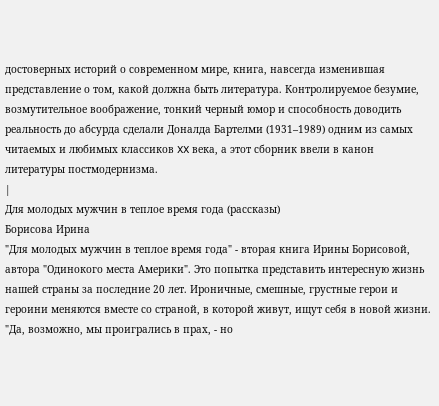достоверных историй о современном мире, книга, навсегда изменившая представление о том, какой должна быть литература. Контролируемое безумие, возмутительное воображение, тонкий черный юмор и способность доводить реальность до абсурда сделали Доналда Бартелми (1931–1989) одним из самых читаемых и любимых классиков XX века, а этот сборник ввели в канон литературы постмодернизма.
|
Для молодых мужчин в теплое время года (рассказы)
Борисова Ирина
"Для молодых мужчин в теплое время года" - вторая книга Ирины Борисовой, автора "Одинокого места Америки". Это попытка представить интересную жизнь нашей страны за последние 20 лет. Ироничные, смешные, грустные герои и героини меняются вместе со страной, в которой живут, ищут себя в новой жизни. "Да, возможно, мы проигрались в прах, - но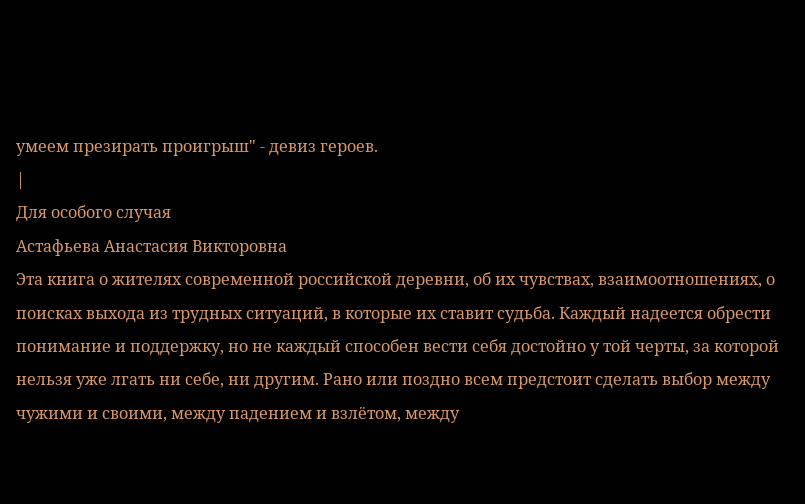умеем презирать проигрыш" - девиз героев.
|
Для особого случая
Астафьева Анастасия Викторовна
Эта книга о жителях современной российской деревни, об их чувствах, взаимоотношениях, о поисках выхода из трудных ситуаций, в которые их ставит судьба. Каждый надеется обрести понимание и поддержку, но не каждый способен вести себя достойно у той черты, за которой нельзя уже лгать ни себе, ни другим. Рано или поздно всем предстоит сделать выбор между чужими и своими, между падением и взлётом, между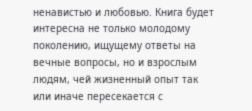ненавистью и любовью. Книга будет интересна не только молодому поколению, ищущему ответы на вечные вопросы, но и взрослым людям, чей жизненный опыт так или иначе пересекается с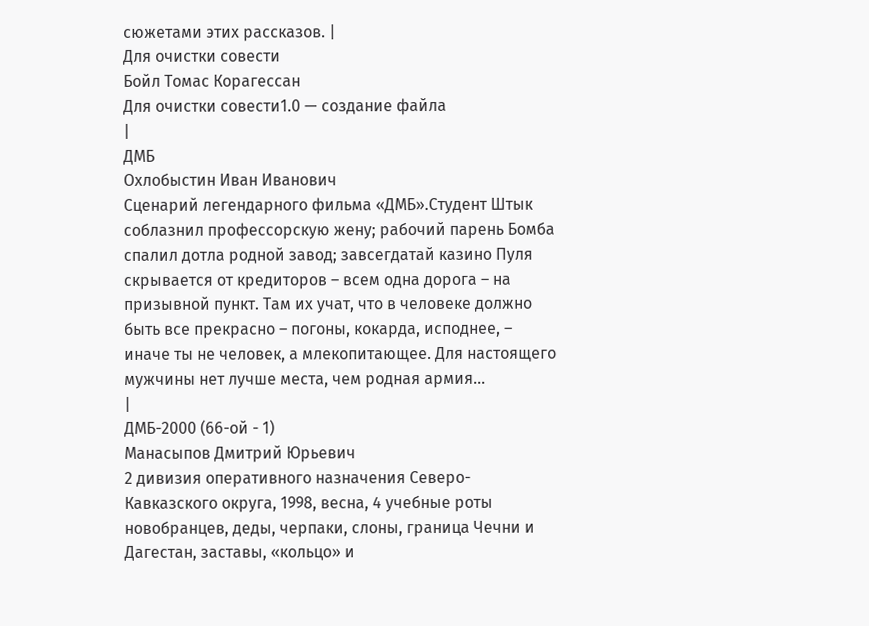сюжетами этих рассказов. |
Для очистки совести
Бойл Томас Корагессан
Для очистки совести1.0 — создание файла
|
ДМБ
Охлобыстин Иван Иванович
Сценарий легендарного фильма «ДМБ».Студент Штык соблазнил профессорскую жену; рабочий парень Бомба спалил дотла родной завод; завсегдатай казино Пуля скрывается от кредиторов – всем одна дорога – на призывной пункт. Там их учат, что в человеке должно быть все прекрасно – погоны, кокарда, исподнее, – иначе ты не человек, а млекопитающее. Для настоящего мужчины нет лучше места, чем родная армия...
|
ДМБ-2000 (66-ой - 1)
Манасыпов Дмитрий Юрьевич
2 дивизия оперативного назначения Северо-Кавказского округа, 1998, весна, 4 учебные роты новобранцев, деды, черпаки, слоны, граница Чечни и Дагестан, заставы, «кольцо» и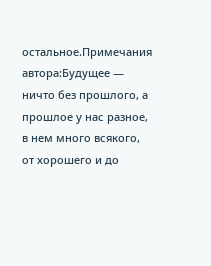остальное.Примечания автора:Будущее — ничто без прошлого, а прошлое у нас разное, в нем много всякого, от хорошего и до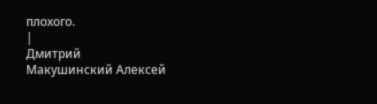плохого.
|
Дмитрий
Макушинский Алексей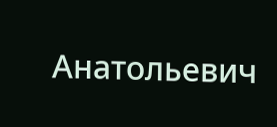Анатольевич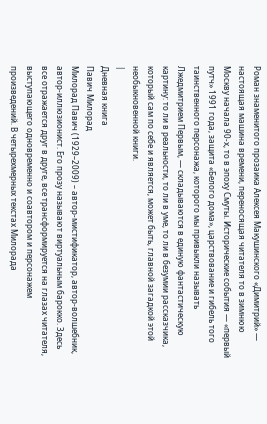Роман знаменитого прозаика Алексея Макушинского «Димитрий» — настоящая машина времени, переносящая читателя то в зимнюю Москву начала 90‑х, то в эпоху Смуты. Исторические события — «первый путч» 1991 года, защита «Белого дома», царствование и гибель того таинственного персонажа, которого мы привыкли называть Лжедмитрием Первым, — складываются в единую фантастическую картину: то ли в реальности, то ли в уме, то ли в безумии рассказчика, который сам по себе и является, может быть, главной загадкой этой необыкновенной книги.
|
Дневная книга
Павич Милорад
Милорад Павич (1929–2009) – автор-мистификатор, автор-волшебник, автор-иллюзионист. Его прозу называют виртуальным барокко. Здесь все отражается друг в друге, все трансформируется на глазах читателя, выступающего одновременно и соавтором и персонажем произведений. В четырехмерных текстах Милорада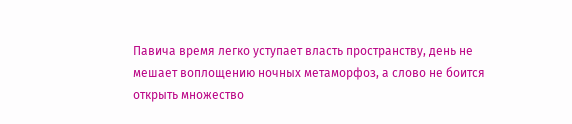Павича время легко уступает власть пространству, день не мешает воплощению ночных метаморфоз, а слово не боится открыть множество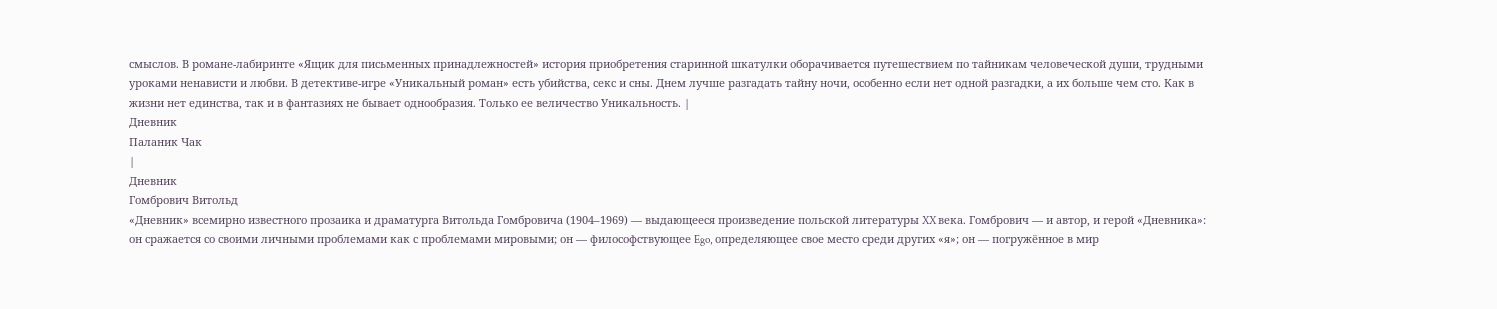смыслов. В романе-лабиринте «Ящик для письменных принадлежностей» история приобретения старинной шкатулки оборачивается путешествием по тайникам человеческой души, трудными уроками ненависти и любви. В детективе-игре «Уникальный роман» есть убийства, секс и сны. Днем лучше разгадать тайну ночи, особенно если нет одной разгадки, а их больше чем сто. Как в жизни нет единства, так и в фантазиях не бывает однообразия. Только ее величество Уникальность. |
Дневник
Паланик Чак
|
Дневник
Гомбрович Витольд
«Дневник» всемирно известного прозаика и драматурга Витольда Гомбровича (1904–1969) — выдающееся произведение польской литературы XX века. Гомбрович — и автор, и герой «Дневника»: он сражается со своими личными проблемами как с проблемами мировыми; он — философствующее Ego, определяющее свое место среди других «я»; он — погружённое в мир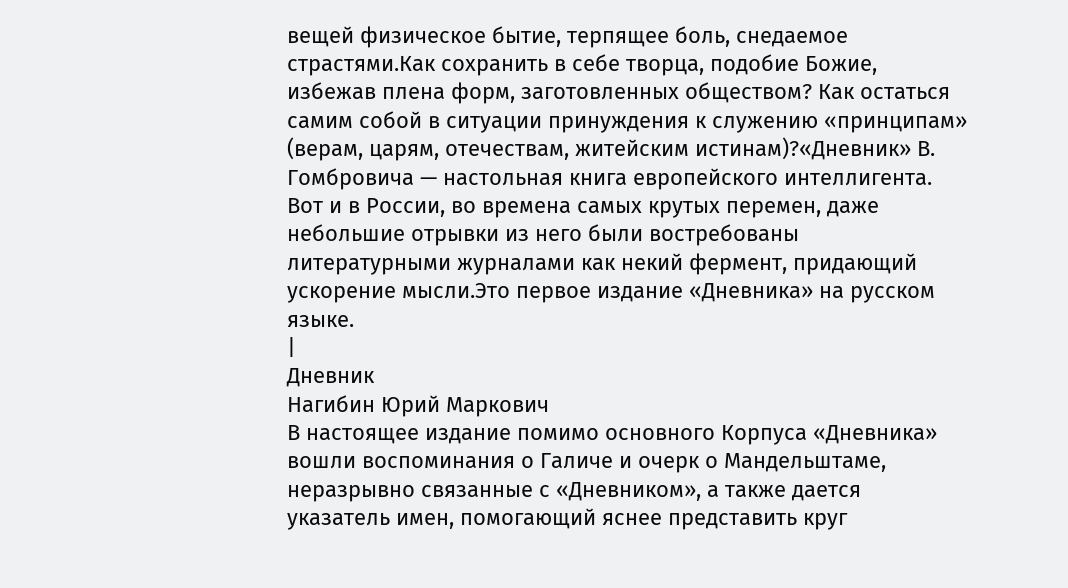вещей физическое бытие, терпящее боль, снедаемое страстями.Как сохранить в себе творца, подобие Божие, избежав плена форм, заготовленных обществом? Как остаться самим собой в ситуации принуждения к служению «принципам» (верам, царям, отечествам, житейским истинам)?«Дневник» В. Гомбровича — настольная книга европейского интеллигента. Вот и в России, во времена самых крутых перемен, даже небольшие отрывки из него были востребованы литературными журналами как некий фермент, придающий ускорение мысли.Это первое издание «Дневника» на русском языке.
|
Дневник
Нагибин Юрий Маркович
В настоящее издание помимо основного Корпуса «Дневника» вошли воспоминания о Галиче и очерк о Мандельштаме, неразрывно связанные с «Дневником», а также дается указатель имен, помогающий яснее представить круг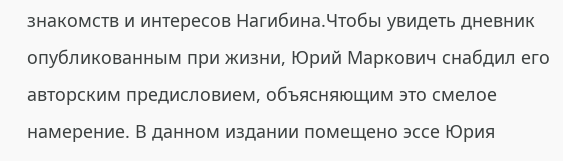знакомств и интересов Нагибина.Чтобы увидеть дневник опубликованным при жизни, Юрий Маркович снабдил его авторским предисловием, объясняющим это смелое намерение. В данном издании помещено эссе Юрия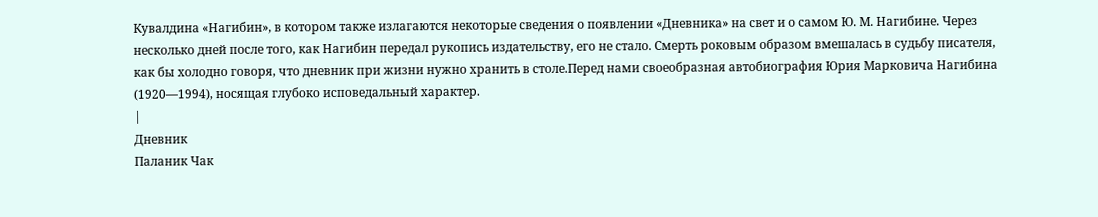Кувалдина «Нагибин», в котором также излагаются некоторые сведения о появлении «Дневника» на свет и о самом Ю. М. Нагибине. Через несколько дней после того, как Нагибин передал рукопись издательству, его не стало. Смерть роковым образом вмешалась в судьбу писателя, как бы холодно говоря, что дневник при жизни нужно хранить в столе.Перед нами своеобразная автобиография Юрия Марковича Нагибина (1920—1994), носящая глубоко исповедальный характер.
|
Дневник
Паланик Чак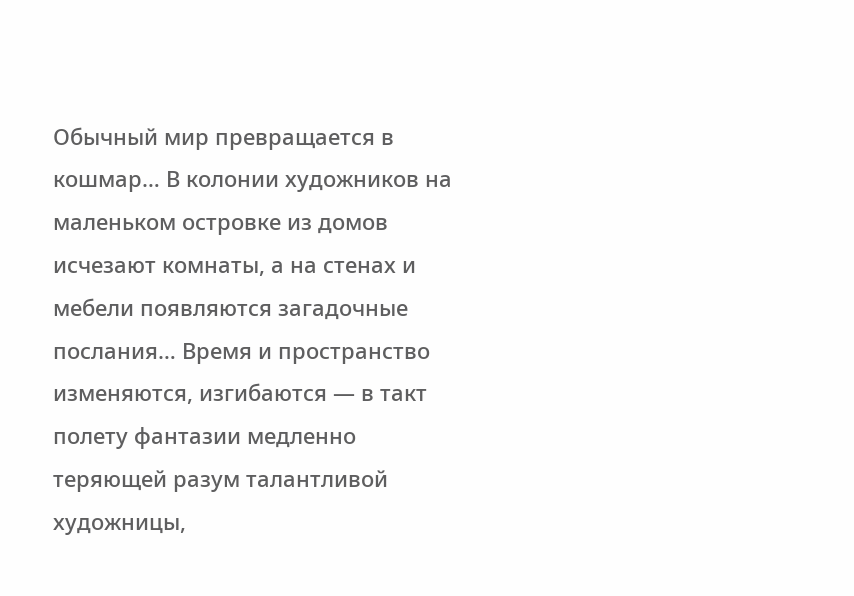Обычный мир превращается в кошмар… В колонии художников на маленьком островке из домов исчезают комнаты, а на стенах и мебели появляются загадочные послания… Время и пространство изменяются, изгибаются — в такт полету фантазии медленно теряющей разум талантливой художницы,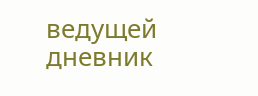ведущей дневник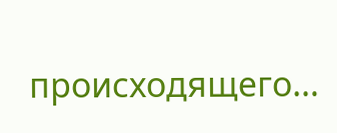происходящего…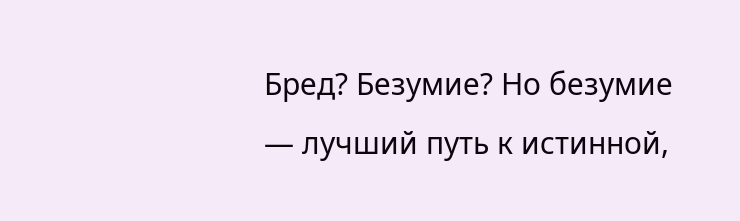Бред? Безумие? Но безумие — лучший путь к истинной,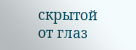скрытой от глаз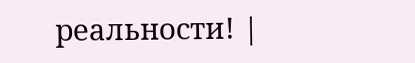реальности! |